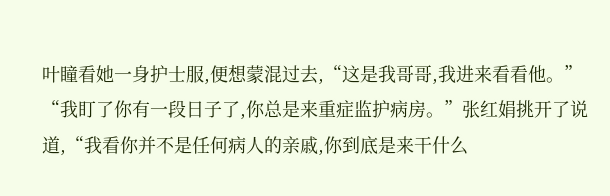叶瞳看她一身护士服,便想蒙混过去,“这是我哥哥,我进来看看他。”
“我盯了你有一段日子了,你总是来重症监护病房。”张红娟挑开了说道,“我看你并不是任何病人的亲戚,你到底是来干什么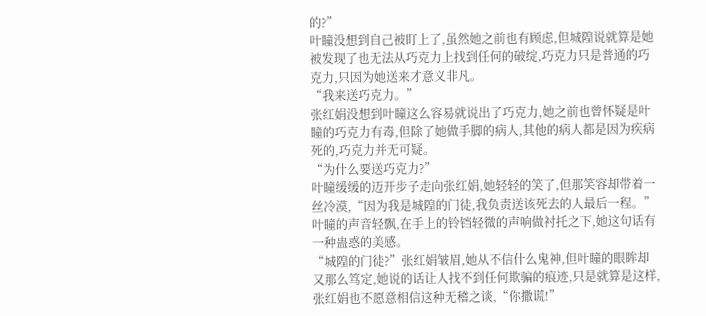的?”
叶瞳没想到自己被盯上了,虽然她之前也有顾虑,但城隍说就算是她被发现了也无法从巧克力上找到任何的破绽,巧克力只是普通的巧克力,只因为她送来才意义非凡。
“我来送巧克力。”
张红娟没想到叶瞳这么容易就说出了巧克力,她之前也曾怀疑是叶瞳的巧克力有毒,但除了她做手脚的病人,其他的病人都是因为疾病死的,巧克力并无可疑。
“为什么要送巧克力?”
叶瞳缓缓的迈开步子走向张红娟,她轻轻的笑了,但那笑容却带着一丝冷漠,“因为我是城隍的门徒,我负责送该死去的人最后一程。”叶瞳的声音轻飘,在手上的铃铛轻微的声响做衬托之下,她这句话有一种蛊惑的美感。
“城隍的门徒?”张红娟皱眉,她从不信什么鬼神,但叶瞳的眼眸却又那么笃定,她说的话让人找不到任何欺骗的痕迹,只是就算是这样,张红娟也不愿意相信这种无稽之谈,“你撒谎!”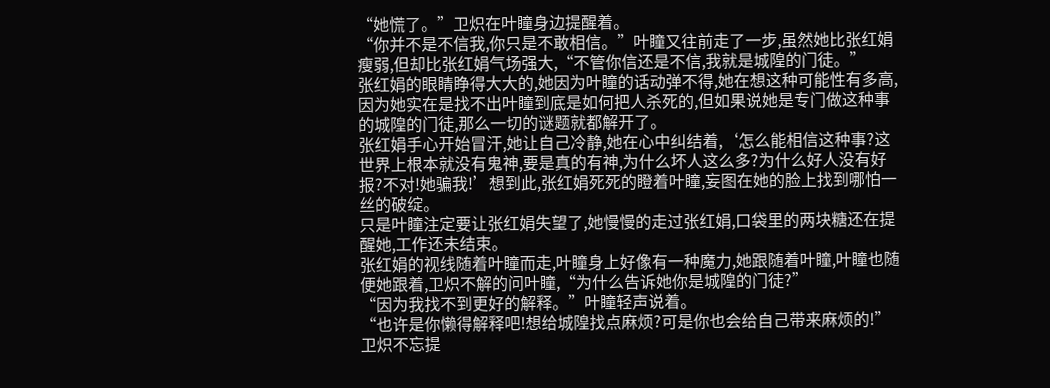“她慌了。”卫炽在叶瞳身边提醒着。
“你并不是不信我,你只是不敢相信。”叶瞳又往前走了一步,虽然她比张红娟瘦弱,但却比张红娟气场强大,“不管你信还是不信,我就是城隍的门徒。”
张红娟的眼睛睁得大大的,她因为叶瞳的话动弹不得,她在想这种可能性有多高,因为她实在是找不出叶瞳到底是如何把人杀死的,但如果说她是专门做这种事的城隍的门徒,那么一切的谜题就都解开了。
张红娟手心开始冒汗,她让自己冷静,她在心中纠结着,‘怎么能相信这种事?这世界上根本就没有鬼神,要是真的有神,为什么坏人这么多?为什么好人没有好报?不对!她骗我!’想到此,张红娟死死的瞪着叶瞳,妄图在她的脸上找到哪怕一丝的破绽。
只是叶瞳注定要让张红娟失望了,她慢慢的走过张红娟,口袋里的两块糖还在提醒她,工作还未结束。
张红娟的视线随着叶瞳而走,叶瞳身上好像有一种魔力,她跟随着叶瞳,叶瞳也随便她跟着,卫炽不解的问叶瞳,“为什么告诉她你是城隍的门徒?”
“因为我找不到更好的解释。”叶瞳轻声说着。
“也许是你懒得解释吧!想给城隍找点麻烦?可是你也会给自己带来麻烦的!”卫炽不忘提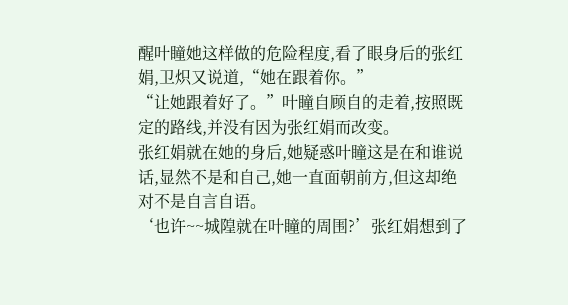醒叶瞳她这样做的危险程度,看了眼身后的张红娟,卫炽又说道,“她在跟着你。”
“让她跟着好了。”叶瞳自顾自的走着,按照既定的路线,并没有因为张红娟而改变。
张红娟就在她的身后,她疑惑叶瞳这是在和谁说话,显然不是和自己,她一直面朝前方,但这却绝对不是自言自语。
‘也许~~城隍就在叶瞳的周围?’张红娟想到了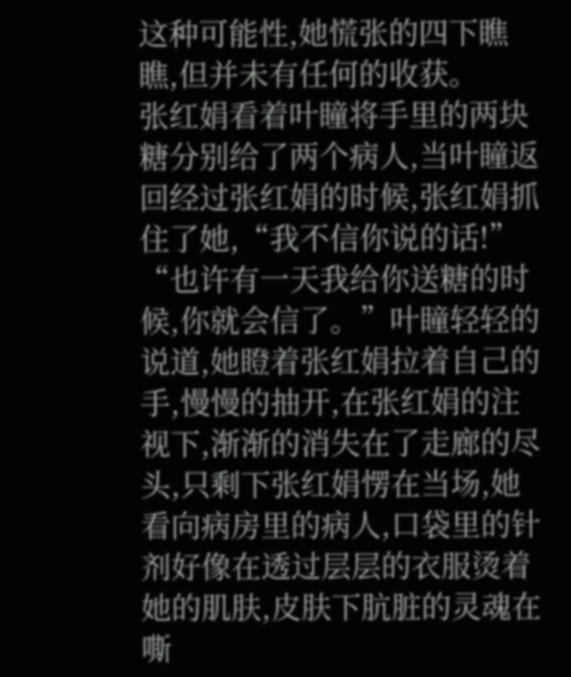这种可能性,她慌张的四下瞧瞧,但并未有任何的收获。
张红娟看着叶瞳将手里的两块糖分别给了两个病人,当叶瞳返回经过张红娟的时候,张红娟抓住了她,“我不信你说的话!”
“也许有一天我给你送糖的时候,你就会信了。”叶瞳轻轻的说道,她瞪着张红娟拉着自己的手,慢慢的抽开,在张红娟的注视下,渐渐的消失在了走廊的尽头,只剩下张红娟愣在当场,她看向病房里的病人,口袋里的针剂好像在透过层层的衣服烫着她的肌肤,皮肤下肮脏的灵魂在嘶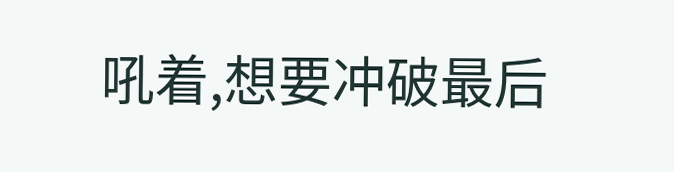吼着,想要冲破最后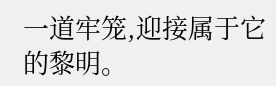一道牢笼,迎接属于它的黎明。